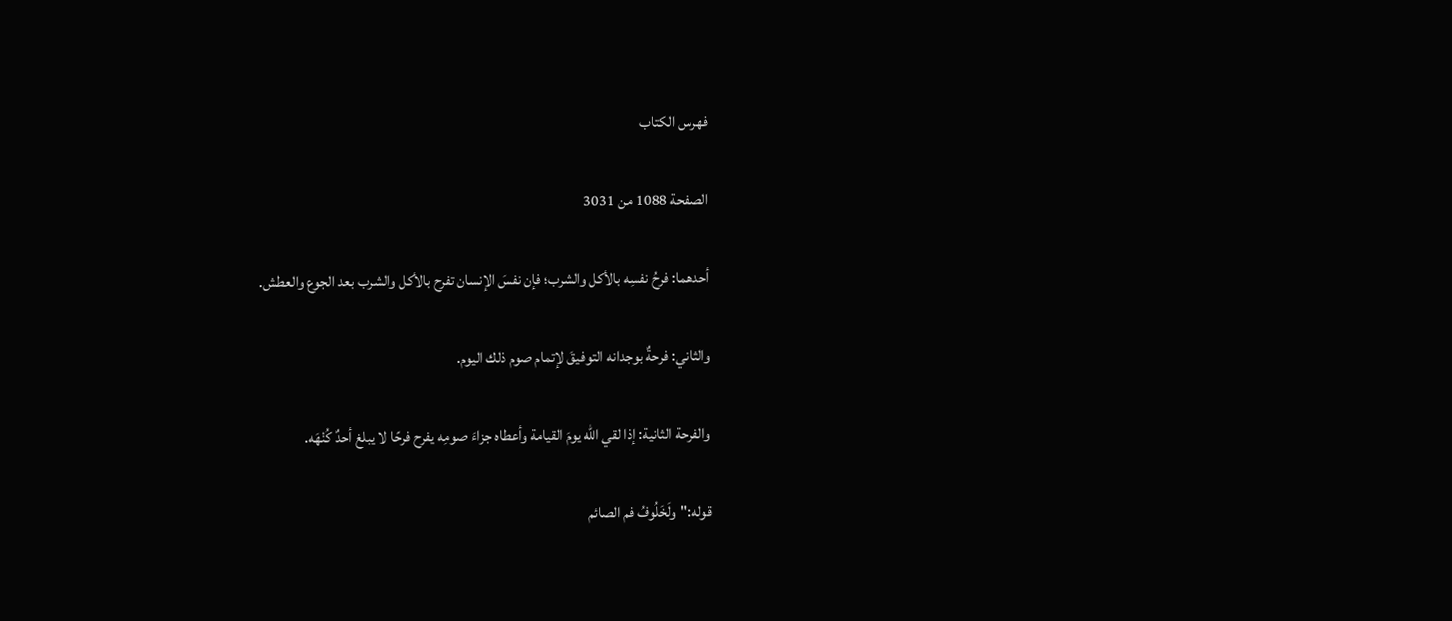فهرس الكتاب

الصفحة 1088 من 3031

أحدهما: فرحُ نفسِه بالأكل والشرب؛ فإن نفسَ الإنسان تفرح بالأكل والشرب بعد الجوع والعطش.

والثاني: فرحةٌ بوجدانه التوفيقَ لإتمام صوم ذلك اليوم.

والفرحة الثانية: إذا لقي الله يومَ القيامة وأعطاه جزاءَ صومِه يفرح فرحًا لا يبلغ أحدٌ كُنْهَه.

قوله:"ولَخَلُوفُ فم الصائم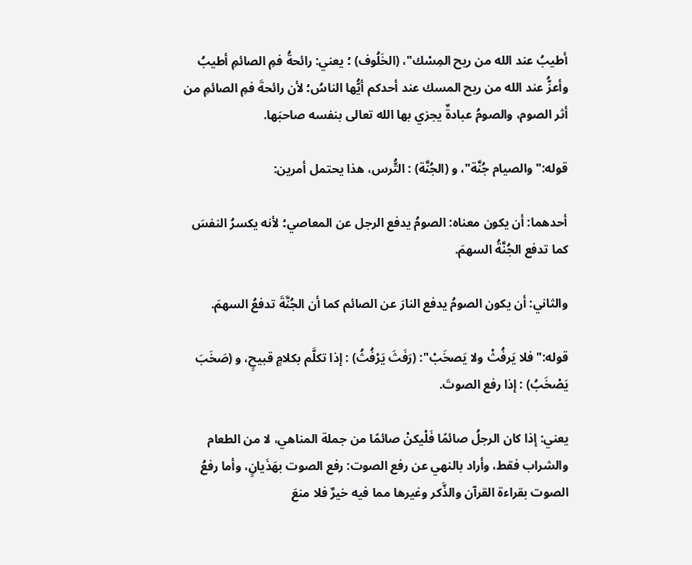أطيبُ عند الله من ريح المِسْك"، (الخَلُوف) ؛ يعني: رائحةُ فمِ الصائمِ أطيبُ وأعزُّ عند الله من ريح المسك عند أحدكم أيُّها الناسُ؛ لأن رائحةَ فمِ الصائمِ من أثر الصوم، والصومُ عبادةٌ يجزي بها الله تعالى بنفسه صاحبَها.

قوله:"والصيام جُنَّة"، و (الجُنَّة) : التُّرس، هذا يحتمل أمرين:

أحدهما: أن يكون معناه: الصومُ يدفع الرجل عن المعاصي؛ لأنه يكسرُ النفسَ كما تدفع الجُنَّةُ السهمَ.

والثاني: أن يكون الصومُ يدفع النارَ عن الصائم كما أن الجُنَّةَ تدفعُ السهمَ.

قوله:"فلا يَرفُثْ ولا يَصخَبْ": (رَفَثَ يَرْفُثُ) : إذا تكلَّم بكلامٍ قبيحٍ، و (صَخَبَ يَصْخَبُ) : إذا رفع الصوتَ.

يعني: إذا كان الرجلُ صائمًا فَلْيكنْ صائمًا من جملة المناهي، لا من الطعام والشراب فقط، وأراد بالنهي عن رفع الصوت: رفع الصوت بهَذَيانٍ، وأما رفعُ الصوت بقراءة القرآن والذَّكر وغيرها مما فيه خيرٌ فلا منعَ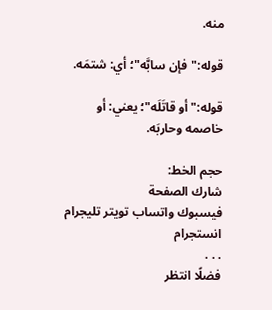منه.

قوله:"فإن سابَّه"؛ أي: شتمَه.

قوله:"أو قاتَلَه"؛ يعني: أو خاصمه وحاربَه.

حجم الخط:
شارك الصفحة
فيسبوك واتساب تويتر تليجرام انستجرام
. . .
فضلًا انتظر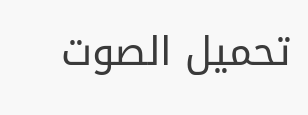تحميل الصوت